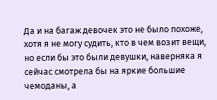Да и на багаж девочек это не было похоже, хотя я не могу судить, кто в чем возит вещи, но если бы это были девушки, наверняка я сейчас смотрела бы на яркие большие чемоданы, а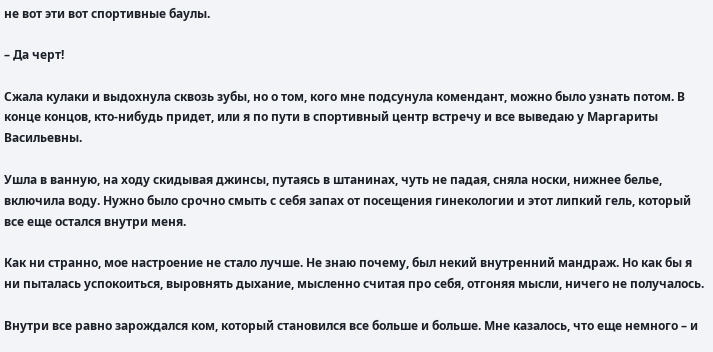не вот эти вот спортивные баулы.

– Да черт!

Сжала кулаки и выдохнула сквозь зубы, но о том, кого мне подсунула комендант, можно было узнать потом. В конце концов, кто-нибудь придет, или я по пути в спортивный центр встречу и все выведаю у Маргариты Васильевны.

Ушла в ванную, на ходу скидывая джинсы, путаясь в штанинах, чуть не падая, сняла носки, нижнее белье, включила воду. Нужно было срочно смыть с себя запах от посещения гинекологии и этот липкий гель, который все еще остался внутри меня.

Как ни странно, мое настроение не стало лучше. Не знаю почему, был некий внутренний мандраж. Но как бы я ни пыталась успокоиться, выровнять дыхание, мысленно считая про себя, отгоняя мысли, ничего не получалось.

Внутри все равно зарождался ком, который становился все больше и больше. Мне казалось, что еще немного – и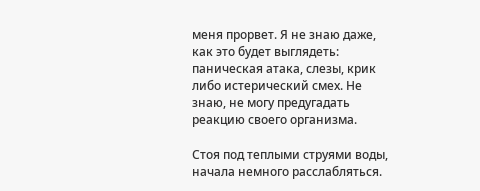меня прорвет. Я не знаю даже, как это будет выглядеть: паническая атака, слезы, крик либо истерический смех. Не знаю, не могу предугадать реакцию своего организма.

Стоя под теплыми струями воды, начала немного расслабляться.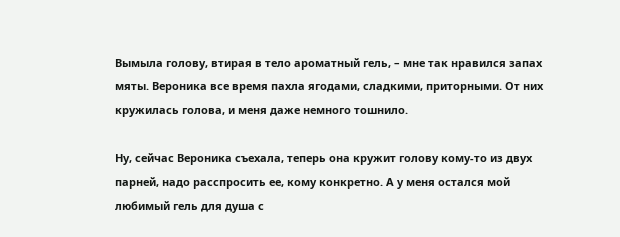Вымыла голову, втирая в тело ароматный гель, – мне так нравился запах мяты. Вероника все время пахла ягодами, сладкими, приторными. От них кружилась голова, и меня даже немного тошнило.

Ну, сейчас Вероника съехала, теперь она кружит голову кому-то из двух парней, надо расспросить ее, кому конкретно. А у меня остался мой любимый гель для душа с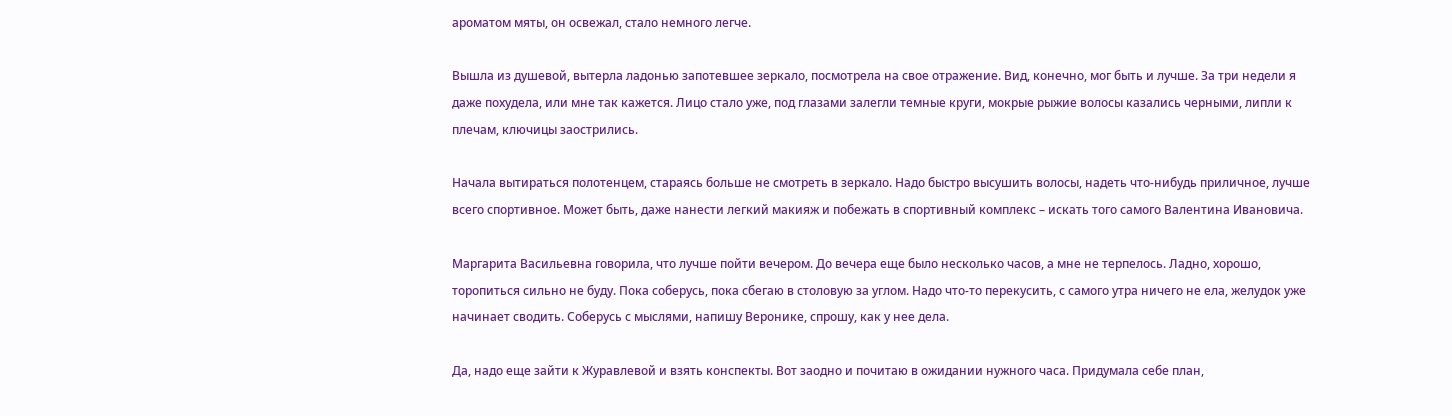ароматом мяты, он освежал, стало немного легче.

Вышла из душевой, вытерла ладонью запотевшее зеркало, посмотрела на свое отражение. Вид, конечно, мог быть и лучше. За три недели я даже похудела, или мне так кажется. Лицо стало уже, под глазами залегли темные круги, мокрые рыжие волосы казались черными, липли к плечам, ключицы заострились.

Начала вытираться полотенцем, стараясь больше не смотреть в зеркало. Надо быстро высушить волосы, надеть что-нибудь приличное, лучше всего спортивное. Может быть, даже нанести легкий макияж и побежать в спортивный комплекс – искать того самого Валентина Ивановича.

Маргарита Васильевна говорила, что лучше пойти вечером. До вечера еще было несколько часов, а мне не терпелось. Ладно, хорошо, торопиться сильно не буду. Пока соберусь, пока сбегаю в столовую за углом. Надо что-то перекусить, с самого утра ничего не ела, желудок уже начинает сводить. Соберусь с мыслями, напишу Веронике, спрошу, как у нее дела.

Да, надо еще зайти к Журавлевой и взять конспекты. Вот заодно и почитаю в ожидании нужного часа. Придумала себе план,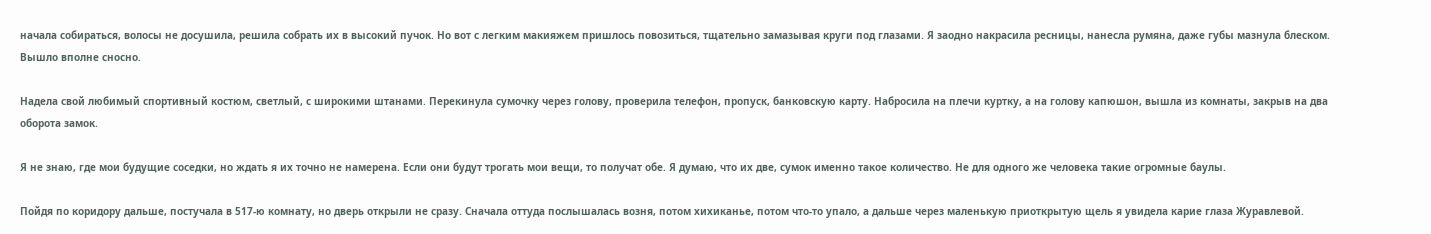начала собираться, волосы не досушила, решила собрать их в высокий пучок. Но вот с легким макияжем пришлось повозиться, тщательно замазывая круги под глазами. Я заодно накрасила ресницы, нанесла румяна, даже губы мазнула блеском. Вышло вполне сносно.

Надела свой любимый спортивный костюм, светлый, с широкими штанами. Перекинула сумочку через голову, проверила телефон, пропуск, банковскую карту. Набросила на плечи куртку, а на голову капюшон, вышла из комнаты, закрыв на два оборота замок.

Я не знаю, где мои будущие соседки, но ждать я их точно не намерена. Если они будут трогать мои вещи, то получат обе. Я думаю, что их две, сумок именно такое количество. Не для одного же человека такие огромные баулы.

Пойдя по коридору дальше, постучала в 517-ю комнату, но дверь открыли не сразу. Сначала оттуда послышалась возня, потом хихиканье, потом что-то упало, а дальше через маленькую приоткрытую щель я увидела карие глаза Журавлевой.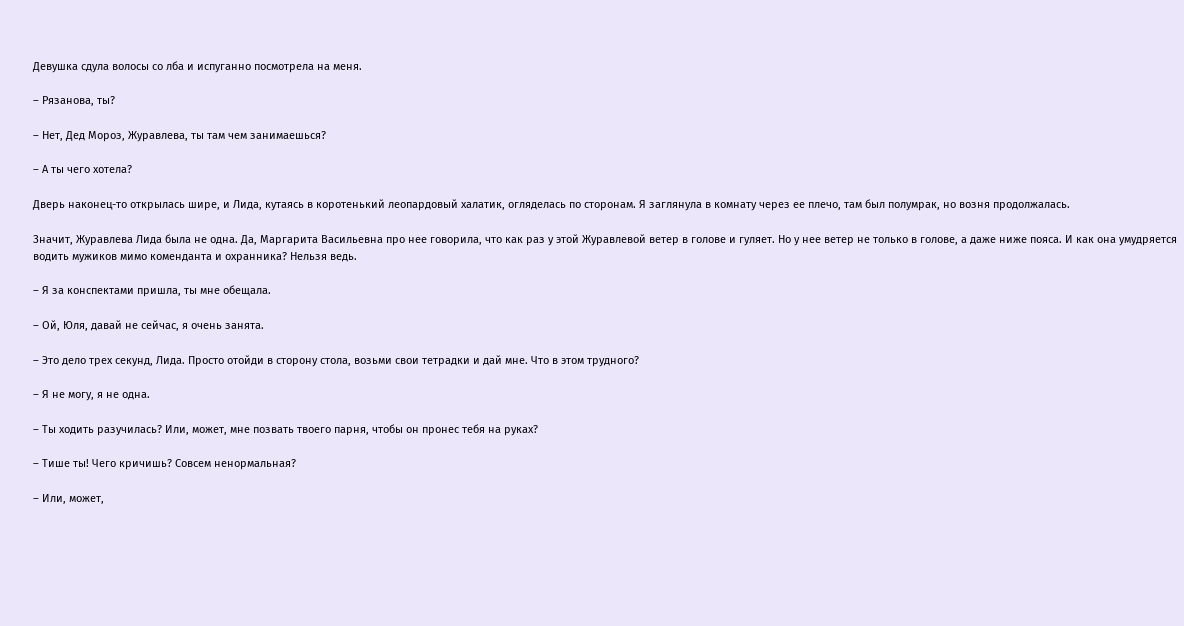Девушка сдула волосы со лба и испуганно посмотрела на меня.

– Рязанова, ты?

– Нет, Дед Мороз, Журавлева, ты там чем занимаешься?

– А ты чего хотела?

Дверь наконец-то открылась шире, и Лида, кутаясь в коротенький леопардовый халатик, огляделась по сторонам. Я заглянула в комнату через ее плечо, там был полумрак, но возня продолжалась.

Значит, Журавлева Лида была не одна. Да, Маргарита Васильевна про нее говорила, что как раз у этой Журавлевой ветер в голове и гуляет. Но у нее ветер не только в голове, а даже ниже пояса. И как она умудряется водить мужиков мимо коменданта и охранника? Нельзя ведь.

– Я за конспектами пришла, ты мне обещала.

– Ой, Юля, давай не сейчас, я очень занята.

– Это дело трех секунд, Лида. Просто отойди в сторону стола, возьми свои тетрадки и дай мне. Что в этом трудного?

– Я не могу, я не одна.

– Ты ходить разучилась? Или, может, мне позвать твоего парня, чтобы он пронес тебя на руках?

– Тише ты! Чего кричишь? Совсем ненормальная?

– Или, может,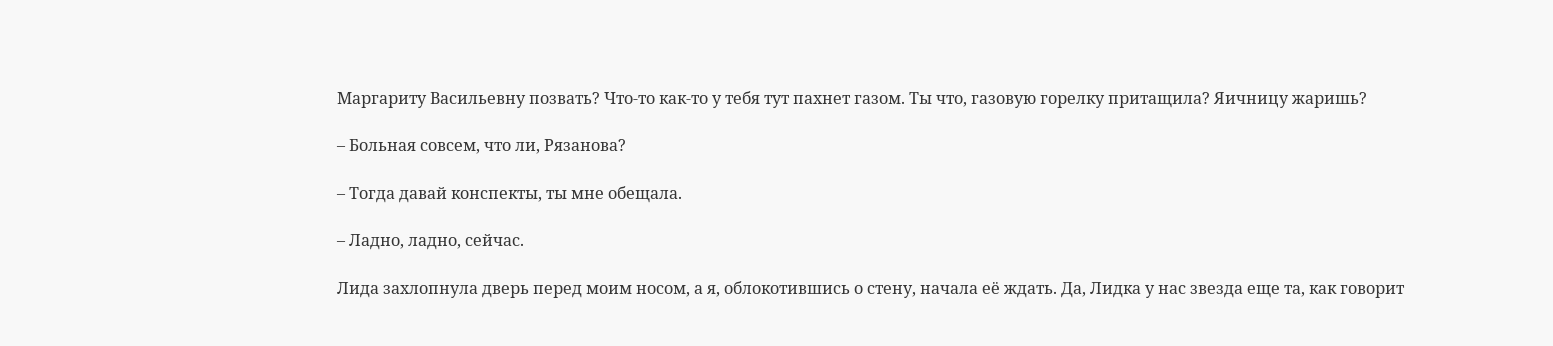Маргариту Васильевну позвать? Что-то как-то у тебя тут пахнет газом. Ты что, газовую горелку притащила? Яичницу жаришь?

– Больная совсем, что ли, Рязанова?

– Тогда давай конспекты, ты мне обещала.

– Ладно, ладно, сейчас.

Лида захлопнула дверь перед моим носом, а я, облокотившись о стену, начала её ждать. Да, Лидка у нас звезда еще та, как говорит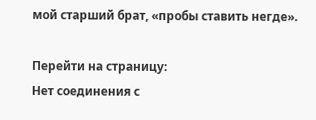мой старший брат, «пробы ставить негде».

Перейти на страницу:
Нет соединения с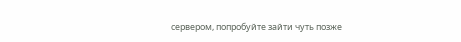сервером, попробуйте зайти чуть позже